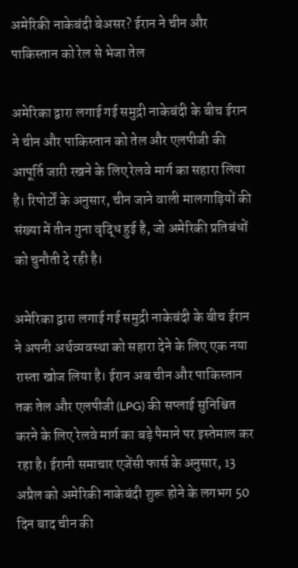अमेरिकी नाकेबंदी बेअसर? ईरान ने चीन और पाकिस्तान को रेल से भेजा तेल

अमेरिका द्वारा लगाई गई समुद्री नाकेबंदी के बीच ईरान ने चीन और पाकिस्तान को तेल और एलपीजी की आपूर्ति जारी रखने के लिए रेलवे मार्ग का सहारा लिया है। रिपोर्टों के अनुसार, चीन जाने वाली मालगाड़ियों की संख्या में तीन गुना वृद्धि हुई है, जो अमेरिकी प्रतिबंधों को चुनौती दे रही है।

अमेरिका द्वारा लगाई गई समुद्री नाकेबंदी के बीच ईरान ने अपनी अर्थव्यवस्था को सहारा देने के लिए एक नया रास्ता खोज लिया है। ईरान अब चीन और पाकिस्तान तक तेल और एलपीजी (LPG) की सप्लाई सुनिश्चित करने के लिए रेलवे मार्ग का बड़े पैमाने पर इस्तेमाल कर रहा है। ईरानी समाचार एजेंसी फार्स के अनुसार, 13 अप्रैल को अमेरिकी नाकेबंदी शुरू होने के लगभग 50 दिन बाद चीन की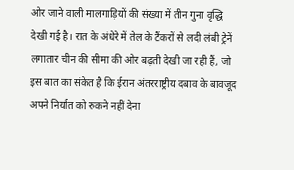ओर जाने वाली मालगाड़ियों की संख्या में तीन गुना वृद्धि देखी गई है। रात के अंधेरे में तेल के टैंकरों से लदी लंबी ट्रेनें लगातार चीन की सीमा की ओर बढ़ती देखी जा रही हैं, जो इस बात का संकेत है कि ईरान अंतरराष्ट्रीय दबाव के बावजूद अपने निर्यात को रुकने नहीं देना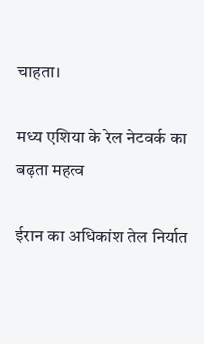चाहता।

मध्य एशिया के रेल नेटवर्क का बढ़ता महत्व

ईरान का अधिकांश तेल निर्यात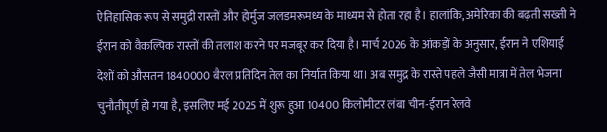ऐतिहासिक रूप से समुद्री रास्तों और होर्मुज जलडमरूमध्य के माध्यम से होता रहा है। हालांकि, अमेरिका की बढ़ती सख्ती ने ईरान को वैकल्पिक रास्तों की तलाश करने पर मजबूर कर दिया है। मार्च 2026 के आंकड़ों के अनुसार, ईरान ने एशियाई देशों को औसतन 1840000 बैरल प्रतिदिन तेल का निर्यात किया था। अब समुद्र के रास्ते पहले जैसी मात्रा में तेल भेजना चुनौतीपूर्ण हो गया है, इसलिए मई 2025 में शुरू हुआ 10400 किलोमीटर लंबा चीन-ईरान रेलवे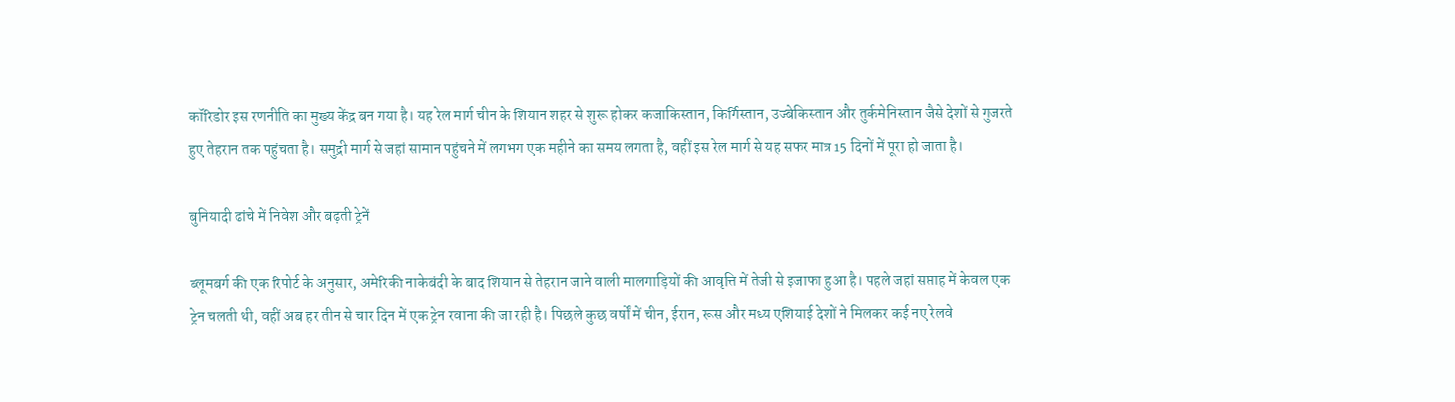कॉरिडोर इस रणनीति का मुख्य केंद्र बन गया है। यह रेल मार्ग चीन के शियान शहर से शुरू होकर कजाकिस्तान, किर्गिस्तान, उज्बेकिस्तान और तुर्कमेनिस्तान जैसे देशों से गुजरते हुए तेहरान तक पहुंचता है। समुद्री मार्ग से जहां सामान पहुंचने में लगभग एक महीने का समय लगता है, वहीं इस रेल मार्ग से यह सफर मात्र 15 दिनों में पूरा हो जाता है।

बुनियादी ढांचे में निवेश और बढ़ती ट्रेनें

ब्लूमबर्ग की एक रिपोर्ट के अनुसार, अमेरिकी नाकेबंदी के बाद शियान से तेहरान जाने वाली मालगाड़ियों की आवृत्ति में तेजी से इजाफा हुआ है। पहले जहां सप्ताह में केवल एक ट्रेन चलती थी, वहीं अब हर तीन से चार दिन में एक ट्रेन रवाना की जा रही है। पिछले कुछ वर्षों में चीन, ईरान, रूस और मध्य एशियाई देशों ने मिलकर कई नए रेलवे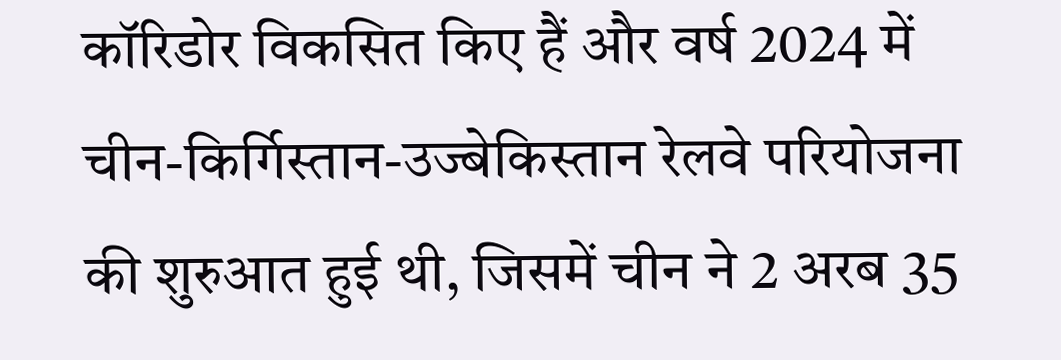कॉरिडोर विकसित किए हैं और वर्ष 2024 में चीन-किर्गिस्तान-उज्बेकिस्तान रेलवे परियोजना की शुरुआत हुई थी, जिसमें चीन ने 2 अरब 35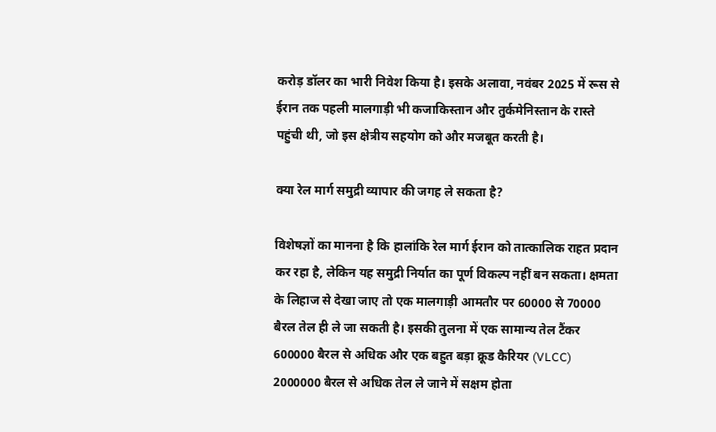करोड़ डॉलर का भारी निवेश किया है। इसके अलावा, नवंबर 2025 में रूस से ईरान तक पहली मालगाड़ी भी कजाकिस्तान और तुर्कमेनिस्तान के रास्ते पहुंची थी, जो इस क्षेत्रीय सहयोग को और मजबूत करती है।

क्या रेल मार्ग समुद्री व्यापार की जगह ले सकता है?

विशेषज्ञों का मानना है कि हालांकि रेल मार्ग ईरान को तात्कालिक राहत प्रदान कर रहा है, लेकिन यह समुद्री निर्यात का पूर्ण विकल्प नहीं बन सकता। क्षमता के लिहाज से देखा जाए तो एक मालगाड़ी आमतौर पर 60000 से 70000 बैरल तेल ही ले जा सकती है। इसकी तुलना में एक सामान्य तेल टैंकर 600000 बैरल से अधिक और एक बहुत बड़ा क्रूड कैरियर (VLCC) 2000000 बैरल से अधिक तेल ले जाने में सक्षम होता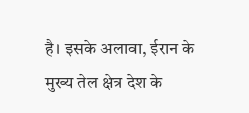है। इसके अलावा, ईरान के मुख्य तेल क्षेत्र देश के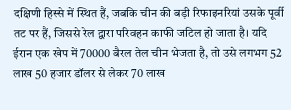दक्षिणी हिस्से में स्थित हैं, जबकि चीन की बड़ी रिफाइनरियां उसके पूर्वी तट पर हैं, जिससे रेल द्वारा परिवहन काफी जटिल हो जाता है। यदि ईरान एक खेप में 70000 बैरल तेल चीन भेजता है, तो उसे लगभग 52 लाख 50 हजार डॉलर से लेकर 70 लाख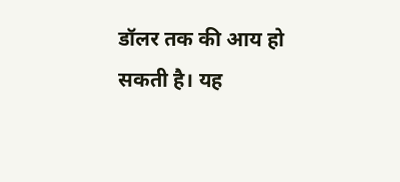डॉलर तक की आय हो सकती है। यह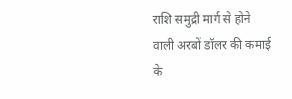राशि समुद्री मार्ग से होने वाली अरबों डॉलर की कमाई के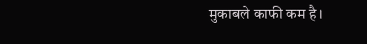मुकाबले काफी कम है।